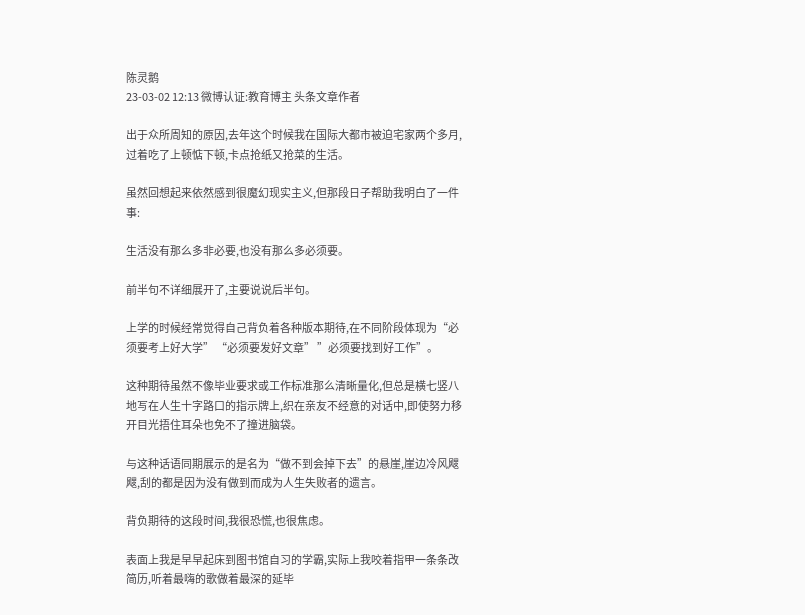陈灵鹅
23-03-02 12:13 微博认证:教育博主 头条文章作者

出于众所周知的原因,去年这个时候我在国际大都市被迫宅家两个多月,过着吃了上顿惦下顿,卡点抢纸又抢菜的生活。

虽然回想起来依然感到很魔幻现实主义,但那段日子帮助我明白了一件事:

生活没有那么多非必要,也没有那么多必须要。

前半句不详细展开了,主要说说后半句。

上学的时候经常觉得自己背负着各种版本期待,在不同阶段体现为“必须要考上好大学” “必须要发好文章” ”必须要找到好工作”。

这种期待虽然不像毕业要求或工作标准那么清晰量化,但总是横七竖八地写在人生十字路口的指示牌上,织在亲友不经意的对话中,即使努力移开目光捂住耳朵也免不了撞进脑袋。

与这种话语同期展示的是名为“做不到会掉下去”的悬崖,崖边冷风飕飕,刮的都是因为没有做到而成为人生失败者的遗言。

背负期待的这段时间,我很恐慌,也很焦虑。

表面上我是早早起床到图书馆自习的学霸,实际上我咬着指甲一条条改简历,听着最嗨的歌做着最深的延毕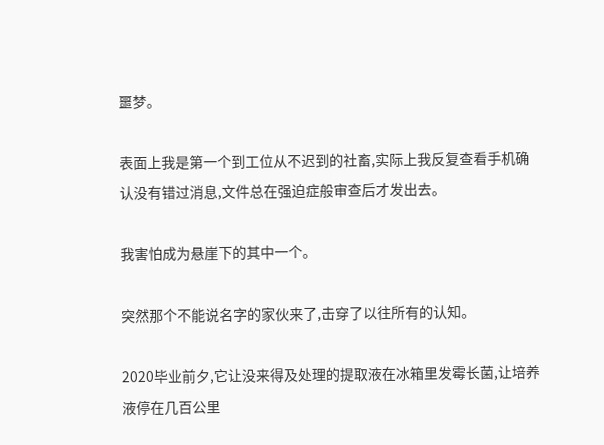噩梦。

表面上我是第一个到工位从不迟到的社畜,实际上我反复查看手机确认没有错过消息,文件总在强迫症般审查后才发出去。

我害怕成为悬崖下的其中一个。

突然那个不能说名字的家伙来了,击穿了以往所有的认知。

2020毕业前夕,它让没来得及处理的提取液在冰箱里发霉长菌,让培养液停在几百公里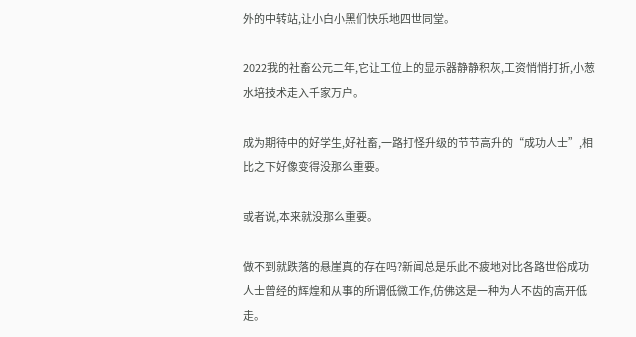外的中转站,让小白小黑们快乐地四世同堂。

2022我的社畜公元二年,它让工位上的显示器静静积灰,工资悄悄打折,小葱水培技术走入千家万户。

成为期待中的好学生,好社畜,一路打怪升级的节节高升的“成功人士”,相比之下好像变得没那么重要。

或者说,本来就没那么重要。

做不到就跌落的悬崖真的存在吗?新闻总是乐此不疲地对比各路世俗成功人士曾经的辉煌和从事的所谓低微工作,仿佛这是一种为人不齿的高开低走。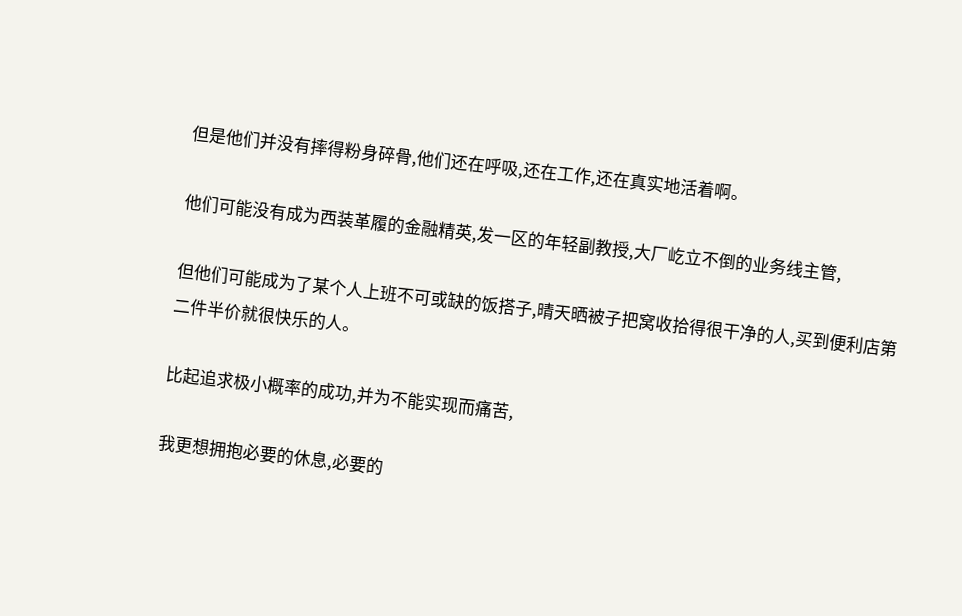但是他们并没有摔得粉身碎骨,他们还在呼吸,还在工作,还在真实地活着啊。

他们可能没有成为西装革履的金融精英,发一区的年轻副教授,大厂屹立不倒的业务线主管,

但他们可能成为了某个人上班不可或缺的饭搭子,晴天晒被子把窝收拾得很干净的人,买到便利店第二件半价就很快乐的人。

比起追求极小概率的成功,并为不能实现而痛苦,

我更想拥抱必要的休息,必要的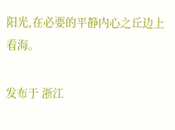阳光,在必要的平静内心之丘边上看海。

发布于 浙江